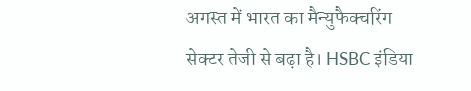अगस्त में भारत का मैन्युफैक्चरिंग सेक्टर तेजी से बढ़ा है। HSBC इंडिया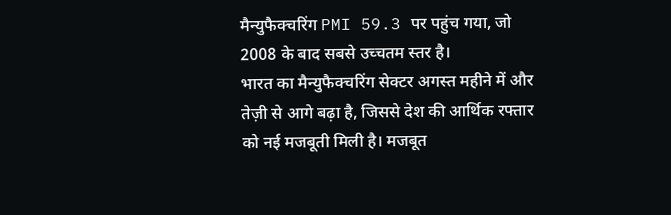मैन्युफैक्चरिंग PMI 59.3 पर पहुंच गया, जो 2008 के बाद सबसे उच्चतम स्तर है।
भारत का मैन्युफैक्चरिंग सेक्टर अगस्त महीने में और तेज़ी से आगे बढ़ा है, जिससे देश की आर्थिक रफ्तार को नई मजबूती मिली है। मजबूत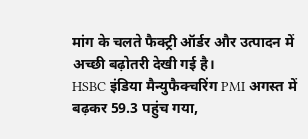मांग के चलते फैक्ट्री ऑर्डर और उत्पादन में अच्छी बढ़ोतरी देखी गई है।
HSBC इंडिया मैन्युफैक्चरिंग PMI अगस्त में बढ़कर 59.3 पहुंच गया,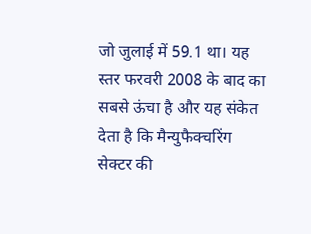जो जुलाई में 59.1 था। यह स्तर फरवरी 2008 के बाद का सबसे ऊंचा है और यह संकेत देता है कि मैन्युफैक्चरिंग सेक्टर की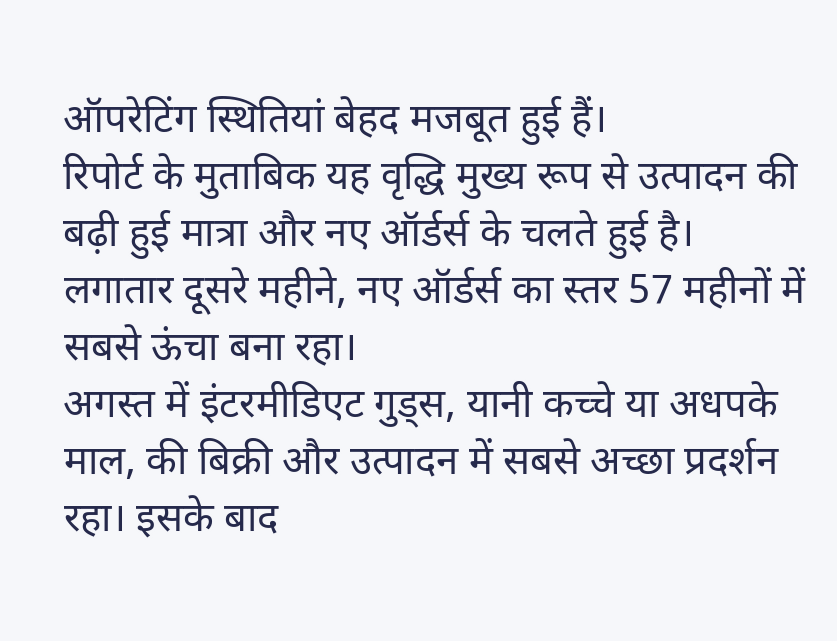ऑपरेटिंग स्थितियां बेहद मजबूत हुई हैं।
रिपोर्ट के मुताबिक यह वृद्धि मुख्य रूप से उत्पादन की बढ़ी हुई मात्रा और नए ऑर्डर्स के चलते हुई है। लगातार दूसरे महीने, नए ऑर्डर्स का स्तर 57 महीनों में सबसे ऊंचा बना रहा।
अगस्त में इंटरमीडिएट गुड्स, यानी कच्चे या अधपके माल, की बिक्री और उत्पादन में सबसे अच्छा प्रदर्शन रहा। इसके बाद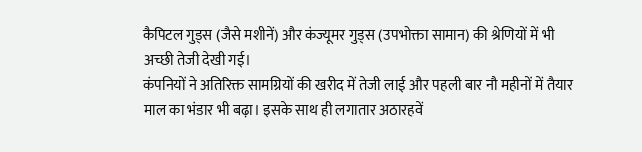कैपिटल गुड्स (जैसे मशीनें) और कंज्यूमर गुड्स (उपभोक्ता सामान) की श्रेणियों में भी अच्छी तेजी देखी गई।
कंपनियों ने अतिरिक्त सामग्रियों की खरीद में तेजी लाई और पहली बार नौ महीनों में तैयार माल का भंडार भी बढ़ा। इसके साथ ही लगातार अठारहवें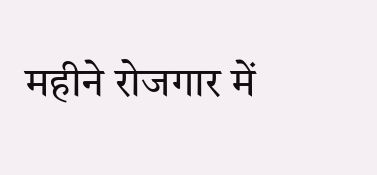महीने रोजगार में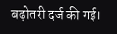बढ़ोतरी दर्ज की गई।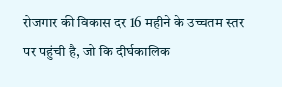रोजगार की विकास दर 16 महीने के उच्चतम स्तर पर पहुंची है, जो कि दीर्घकालिक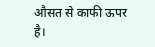औसत से काफी ऊपर है।